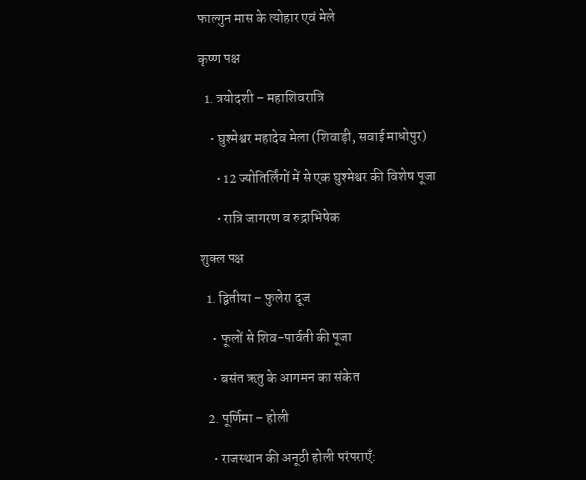फाल्गुन मास के त्योहार एवं मेले

कृष्ण पक्ष

  1. त्रयोदशी – महाशिवरात्रि

    • घुश्मेश्वर महादेव मेला (शिवाड़ी, सवाई माधोपुर)

      • 12 ज्योतिर्लिंगों में से एक घुश्मेश्वर की विशेष पूजा

      • रात्रि जागरण व रुद्राभिषेक

शुक्ल पक्ष

  1. द्वितीया – फुलेरा दूज

    • फूलों से शिव-पार्वती की पूजा

    • बसंत ऋतु के आगमन का संकेत

  2. पूर्णिमा – होली

    • राजस्थान की अनूठी होली परंपराएँ: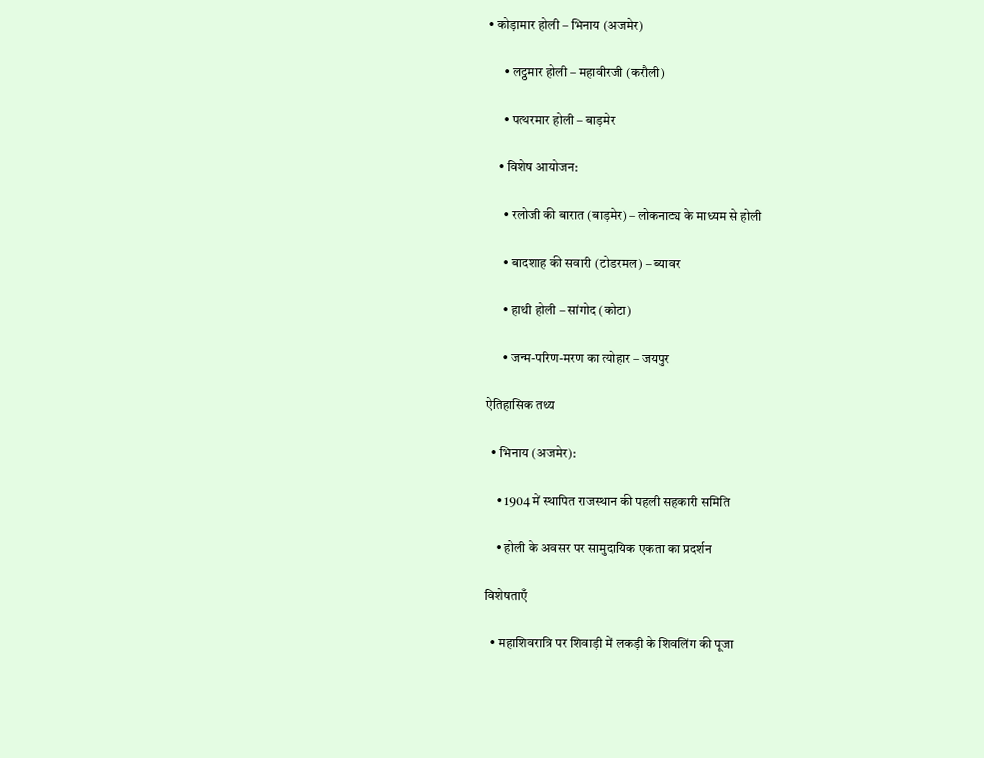• कोड़ामार होली – भिनाय (अजमेर)

      • लट्ठमार होली – महावीरजी (करौली)

      • पत्थरमार होली – बाड़मेर

    • विशेष आयोजन:

      • रलोजी की बारात (बाड़मेर) – लोकनाट्य के माध्यम से होली

      • बादशाह की सवारी (टोडरमल) – ब्यावर

      • हाथी होली – सांगोद (कोटा)

      • जन्म-परिण-मरण का त्योहार – जयपुर

ऐतिहासिक तथ्य

  • भिनाय (अजमेर):

    • 1904 में स्थापित राजस्थान की पहली सहकारी समिति

    • होली के अवसर पर सामुदायिक एकता का प्रदर्शन

विशेषताएँ

  • महाशिवरात्रि पर शिवाड़ी में लकड़ी के शिवलिंग की पूजा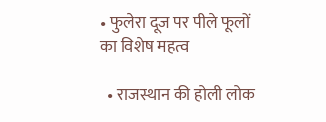• फुलेरा दूज पर पीले फूलों का विशेष महत्व

  • राजस्थान की होली लोक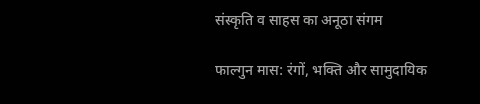संस्कृति व साहस का अनूठा संगम

फाल्गुन मास: रंगों, भक्ति और सामुदायिक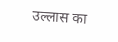उल्लास का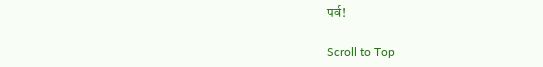पर्व!

Scroll to Top